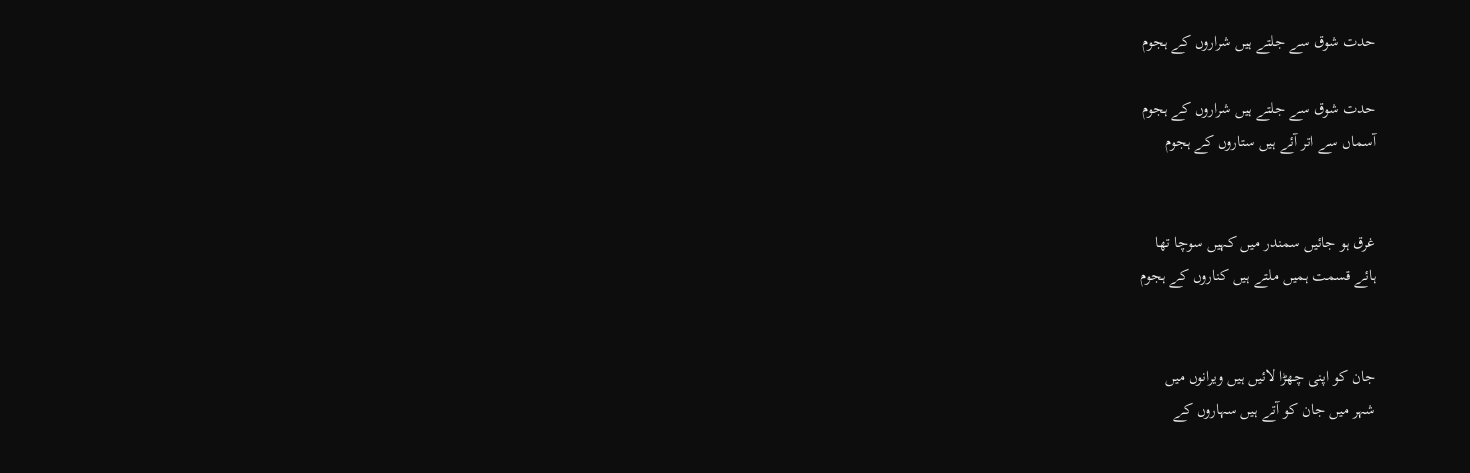حدت شوق سے جلتے ہیں شراروں کے ہجوم

حدت شوق سے جلتے ہیں شراروں کے ہجوم
آسماں سے اتر آئے ہیں ستاروں کے ہجوم


غرق ہو جائیں سمندر میں کہیں سوچا تھا
ہائے قسمت ہمیں ملتے ہیں کناروں کے ہجوم


جان کو اپنی چھڑا لائیں ہیں ویرانوں میں
شہر میں جان کو آتے ہیں سہاروں کے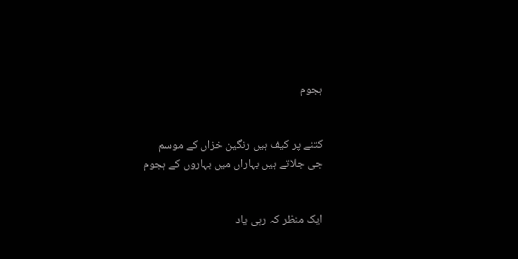ہجوم


کتنے پر کیف ہیں رنگین خزاں کے موسم
جی جلاتے ہیں بہاراں میں بہاروں کے ہجوم


ایک منظر کہ رہی یاد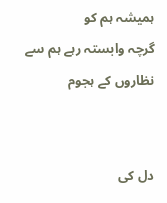ہمیشہ ہم کو
گرچہ وابستہ رہے ہم سے نظاروں کے ہجوم


دل کی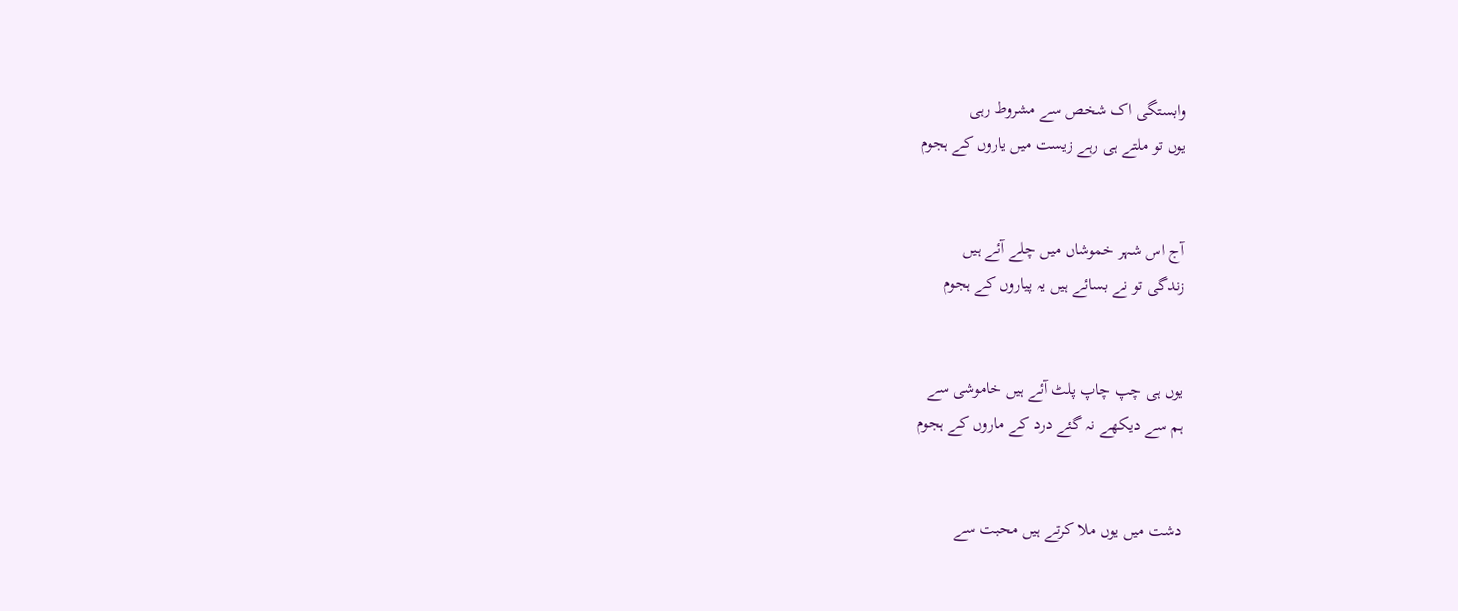وابستگی اک شخص سے مشروط رہی
یوں تو ملتے ہی رہے زیست میں یاروں کے ہجوم


آج اس شہر خموشاں میں چلے آئے ہیں
زندگی تو نے بسائے ہیں یہ پیاروں کے ہجوم


یوں ہی چپ چاپ پلٹ آئے ہیں خاموشی سے
ہم سے دیکھے نہ گئے درد کے ماروں کے ہجوم


دشت میں یوں ملا کرتے ہیں محبت سے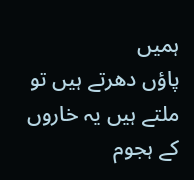ہمیں
پاؤں دھرتے ہیں تو ملتے ہیں یہ خاروں کے ہجوم